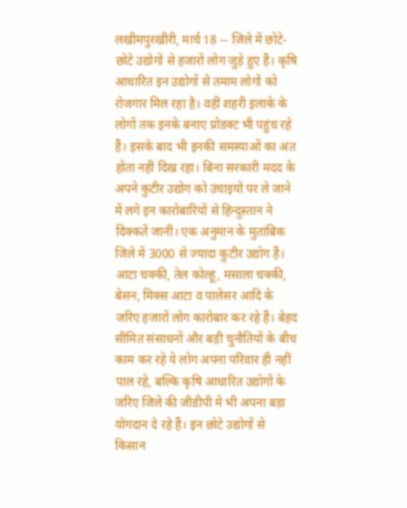लखीमपुरखीरी, मार्च 18 -- जिले में छोटे-छोटे उद्योगों से हजारों लोग जुड़े हुए हैं। कृषि आधारित इन उद्योगों से तमाम लोगों को रोजगार मिल रहा है। वहीं शहरी इलाके के लोगों तक इनके बनाए प्रोडक्ट भी पहुंच रहे हैं। इसके बाद भी इनकी समस्याओं का अंत होता नहीं दिख रहा। बिना सरकारी मदद के अपने कुटीर उद्योग को उंचाइयों पर ले जाने में लगे इन कारोबारियों से हिन्दुस्तान ने दिक्कतें जानीं। एक अनुमान के मुताबिक जिले में 3000 से ज्यादा कुटीर उद्योग हैं। आटा चक्की, तेल कोल्हू, मसाला चक्की, बेसन, मिक्स आटा व पालेसर आदि के जरिए हजारों लोग कारोबार कर रहे हैं। बेहद सीमित संसाधनों और बड़ी चुनौतियों के बीच काम कर रहे ये लोग अपना परिवार ही नहीं पाल रहे, बल्कि कृषि आधारित उद्योगों के जरिए जिले की जीडीपी में भी अपना बड़ा योगदान दे रहे हैं। इन छोटे उद्योगों से किसान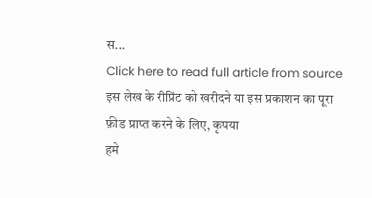स...
Click here to read full article from source
इस लेख के रीप्रिंट को खरीदने या इस प्रकाशन का पूरा फ़ीड प्राप्त करने के लिए, कृपया
हमे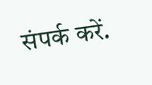संपर्क करें.